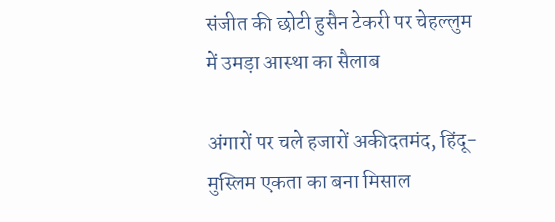संजीत की छोटी हुसैन टेकरी पर चेहल्लुम में उमड़ा आस्था का सैलाब

अंगारों पर चले हजारों अकीदतमंद, हिंदू-मुस्लिम एकता का बना मिसाल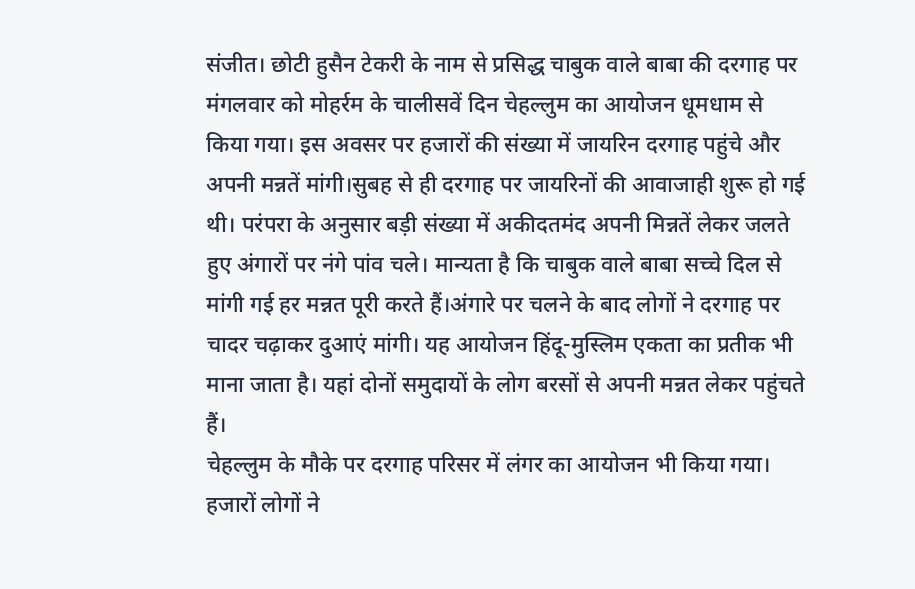संजीत। छोटी हुसैन टेकरी के नाम से प्रसिद्ध चाबुक वाले बाबा की दरगाह पर मंगलवार को मोहर्रम के चालीसवें दिन चेहल्लुम का आयोजन धूमधाम से किया गया। इस अवसर पर हजारों की संख्या में जायरिन दरगाह पहुंचे और अपनी मन्नतें मांगी।सुबह से ही दरगाह पर जायरिनों की आवाजाही शुरू हो गई थी। परंपरा के अनुसार बड़ी संख्या में अकीदतमंद अपनी मिन्नतें लेकर जलते हुए अंगारों पर नंगे पांव चले। मान्यता है कि चाबुक वाले बाबा सच्चे दिल से मांगी गई हर मन्नत पूरी करते हैं।अंगारे पर चलने के बाद लोगों ने दरगाह पर चादर चढ़ाकर दुआएं मांगी। यह आयोजन हिंदू-मुस्लिम एकता का प्रतीक भी माना जाता है। यहां दोनों समुदायों के लोग बरसों से अपनी मन्नत लेकर पहुंचते हैं।
चेहल्लुम के मौके पर दरगाह परिसर में लंगर का आयोजन भी किया गया। हजारों लोगों ने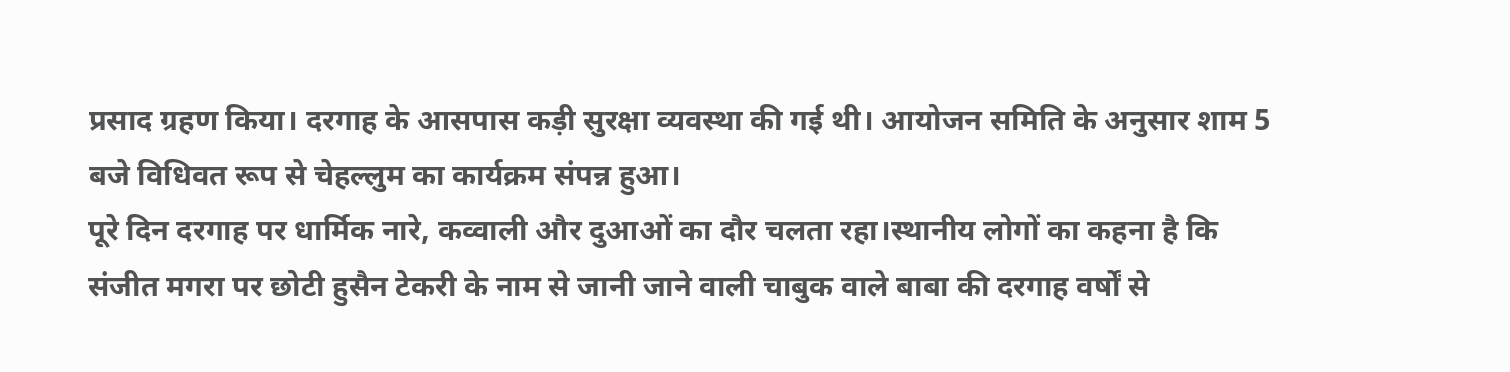प्रसाद ग्रहण किया। दरगाह के आसपास कड़ी सुरक्षा व्यवस्था की गई थी। आयोजन समिति के अनुसार शाम 5 बजे विधिवत रूप से चेहल्लुम का कार्यक्रम संपन्न हुआ।
पूरे दिन दरगाह पर धार्मिक नारे, कव्वाली और दुआओं का दौर चलता रहा।स्थानीय लोगों का कहना है कि संजीत मगरा पर छोटी हुसैन टेकरी के नाम से जानी जाने वाली चाबुक वाले बाबा की दरगाह वर्षों से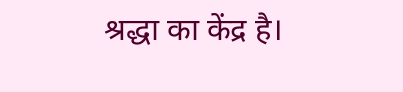श्रद्धा का केंद्र है।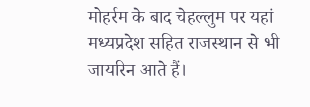मोहर्रम के बाद चेहल्लुम पर यहां मध्यप्रदेश सहित राजस्थान से भी जायरिन आते हैं।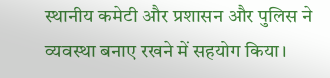स्थानीय कमेटी और प्रशासन और पुलिस ने व्यवस्था बनाए रखने में सहयोग किया।